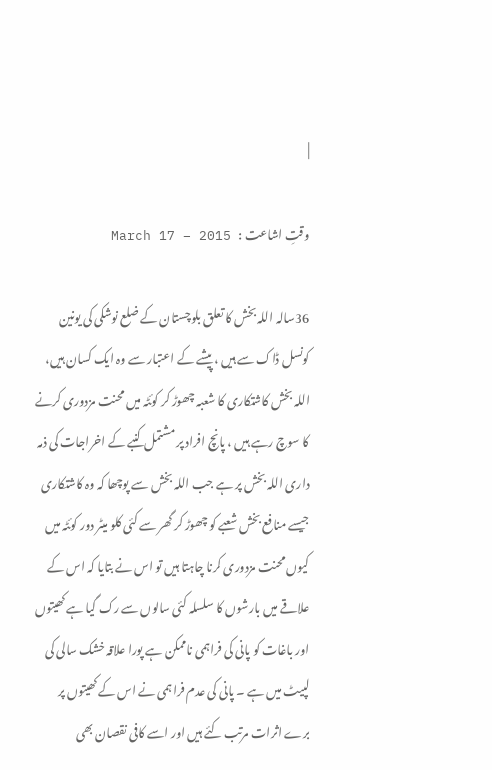|

وقتِ اشاعت :   March 17 – 2015

36سالہ اللہ بخش کا تعلق بلوچستان کے ضلع نوشکی کی یونین کونسل ڈاک سے ہیں ، پیشے کے اعتبار سے وہ ایک کسان ہیں، اللہ بخش کاشتکاری کا شعبہ چھوڑ کر کوئٹہ میں محنت مزدوری کرنے کا سوچ رہے ہیں ، پانچ افراد پر مشتمل کنبے کے اخراجات کی ذمہ داری اللہ بخش پر ہے جب اللہ بخش سے پوچھا کہ وہ کاشتکاری جیسے منافع بخش شعبے کو چھوڑ کر گھر سے کئی کلو میٹر دور کوئٹہ میں کیوں محنت مزدوری کرنا چاہتا ہیں تو اس نے بتایا کہ اس کے علاقے میں بارشوں کا سلسلہ کئی سالوں سے رک گیا ہے کھیتوں اور باغات کو پانی کی فراہمی ناممکن ہے پورا علاقہ خشک سالی کی لپیٹ میں ہے ۔ پانی کی عدم فراہمی نے اس کے کھیتوں پر برے اثرات مرتب کئے ہیں اور اسے کافی نقصان بھی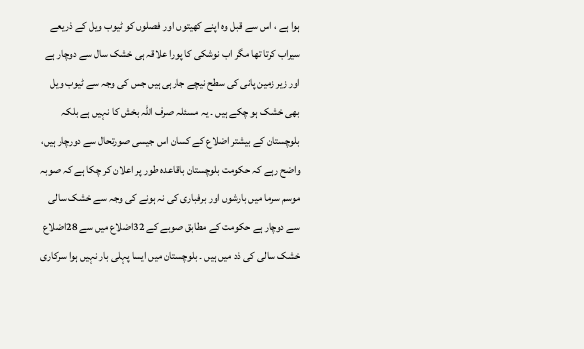ہوا ہے ، اس سے قبل وہ اپنے کھیتوں اور فصلوں کو ٹیوب ویل کے ذریعے سیراب کرتا تھا مگر اب نوشکی کا پورا علاقہ ہی خشک سال سے دوچار ہے اور زیر زمین پانی کی سطح نیچے جارہی ہیں جس کی وجہ سے ٹیوب ویل بھی خشک ہو چکے ہیں ۔ یہ مسئلہ صرف اللہ بخش کا نہیں ہے بلکہ بلوچستان کے بیشتر اضلاع کے کسان اس جیسی صورتحال سے دورچار ہیں، واضح رہے کہ حکومت بلوچستان باقاعدہ طور پر اعلان کر چکا ہے کہ صوبہ موسم سرما میں بارشوں اور برفباری کی نہ ہونے کی وجہ سے خشک سالی سے دوچار ہے حکومت کے مطابق صوبے کے 32اضلاع میں سے 28اضلاع خشک سالی کی ذد میں ہیں ۔ بلوچستان میں ایسا پہلی بار نہیں ہوا سرکاری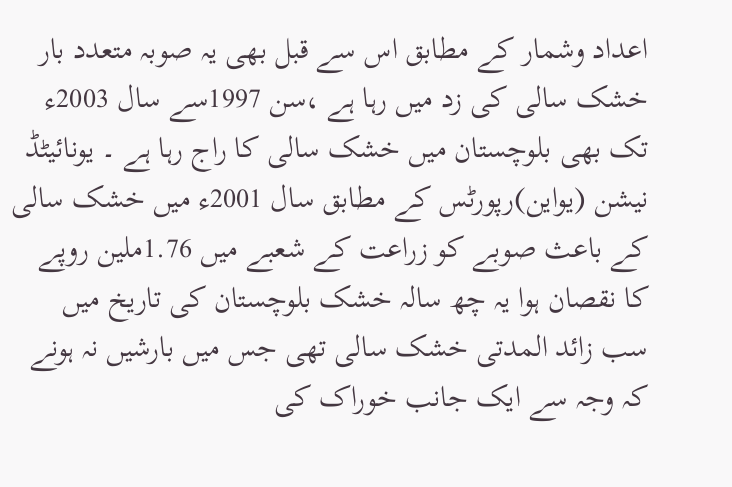اعداد وشمار کے مطابق اس سے قبل بھی یہ صوبہ متعدد بار خشک سالی کی زد میں رہا ہے ،سن 1997سے سال 2003ء تک بھی بلوچستان میں خشک سالی کا راج رہا ہے ۔ یونائیٹڈ نیشن (یواین)رپورٹس کے مطابق سال 2001ء میں خشک سالی کے باعث صوبے کو زراعت کے شعبے میں 1.76ملین روپے کا نقصان ہوا یہ چھ سالہ خشک بلوچستان کی تاریخ میں سب زائد المدتی خشک سالی تھی جس میں بارشیں نہ ہونے کہ وجہ سے ایک جانب خوراک کی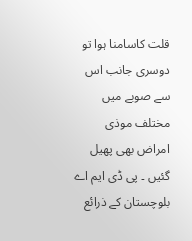قلت کاسامنا ہوا تو دوسری جانب اس سے صوبے میں مختلف موذی امراض بھی پھیل گئیں ۔ پی ڈی ایم اے بلوچستان کے ذرائع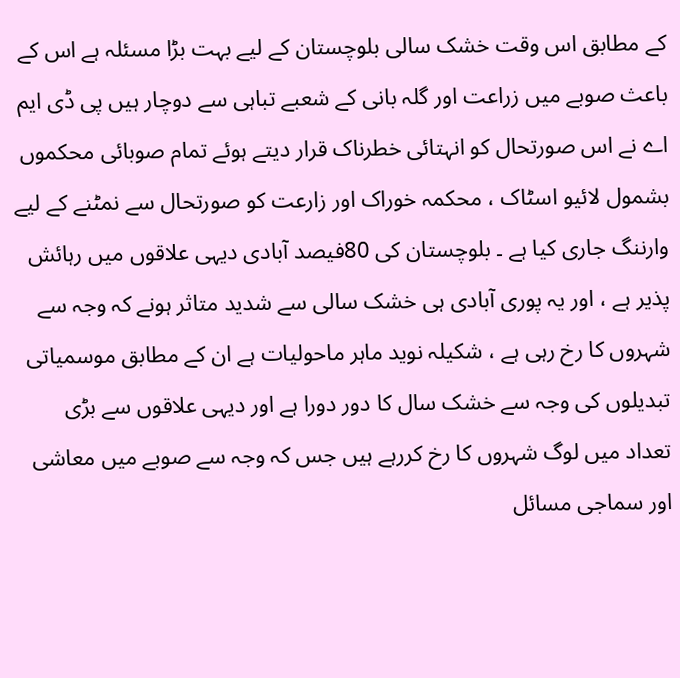کے مطابق اس وقت خشک سالی بلوچستان کے لیے بہت بڑا مسئلہ ہے اس کے باعث صوبے میں زراعت اور گلہ بانی کے شعبے تباہی سے دوچار ہیں پی ڈی ایم اے نے اس صورتحال کو انہتائی خطرناک قرار دیتے ہوئے تمام صوبائی محکموں بشمول لائیو اسٹاک ، محکمہ خوراک اور زارعت کو صورتحال سے نمٹنے کے لیے وارننگ جاری کیا ہے ۔ بلوچستان کی 80فیصد آبادی دیہی علاقوں میں رہائش پذیر ہے ، اور یہ پوری آبادی ہی خشک سالی سے شدید متاثر ہونے کہ وجہ سے شہروں کا رخ رہی ہے ، شکیلہ نوید ماہر ماحولیات ہے ان کے مطابق موسمیاتی تبدیلوں کی وجہ سے خشک سال کا دور دورا ہے اور دیہی علاقوں سے بڑی تعداد میں لوگ شہروں کا رخ کررہے ہیں جس کہ وجہ سے صوبے میں معاشی اور سماجی مسائل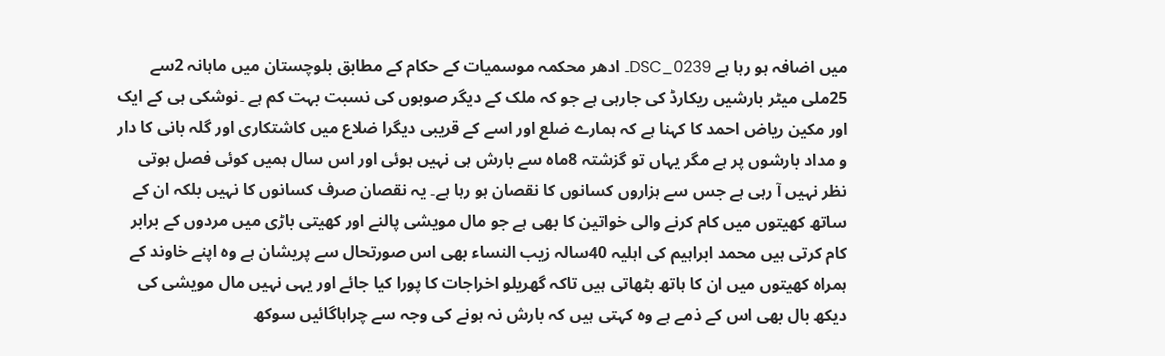میں اضافہ ہو رہا ہے DSC_0239۔ ادھر محکمہ موسمیات کے حکام کے مطابق بلوچستان میں ماہانہ 2سے 25ملی میٹر بارشیں ریکارڈ کی جارہی ہے جو کہ ملک کے دیگر صوبوں کی نسبت بہت کم ہے ۔نوشکی ہی کے ایک اور مکین ریاض احمد کا کہنا ہے کہ ہمارے ضلع اور اسے کے قریبی دیگرا ضلاع میں کاشتکاری اور گلہ بانی کا دار و مداد بارشوں پر ہے مگر یہاں تو گزشتہ 8ماہ سے بارش ہی نہیں ہوئی اور اس سال ہمیں کوئی فصل ہوتی نظر نہیں آ رہی ہے جس سے ہزاروں کسانوں کا نقصان ہو رہا ہے۔ یہ نقصان صرف کسانوں کا نہیں بلکہ ان کے ساتھ کھیتوں میں کام کرنے والی خواتین کا بھی ہے جو مال مویشی پالنے اور کھیتی باڑی میں مردوں کے برابر کام کرتی ہیں محمد ابراہیم کی اہلیہ 40سالہ زیب النساء بھی اس صورتحال سے پریشان ہے وہ اپنے خاوند کے ہمراہ کھیتوں میں ان کا ہاتھ بٹھاتی ہیں تاکہ گھریلو اخراجات کا پورا کیا جائے اور یہی نہیں مال مویشی کی دیکھ بال بھی اس کے ذمے ہے وہ کہتی ہیں کہ بارش نہ ہونے کی وجہ سے چراہاگائیں سوکھ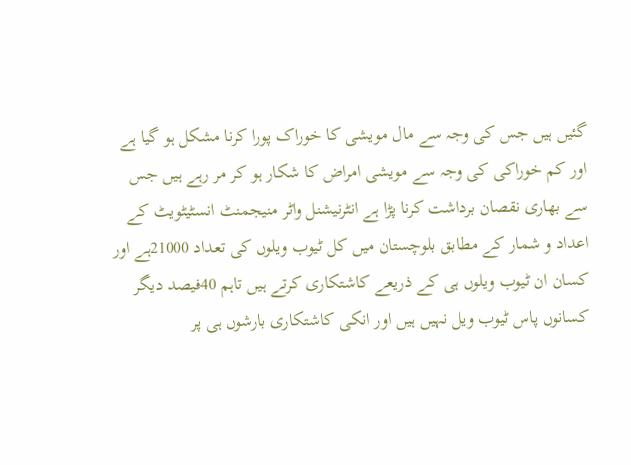گئیں ہیں جس کی وجہ سے مال مویشی کا خوراک پورا کرنا مشکل ہو گیا ہے اور کم خوراکی کی وجہ سے مویشی امراض کا شکار ہو کر مر رہے ہیں جس سے بھاری نقصان برداشت کرنا پڑا ہے انٹرنیشنل واٹر منیجمنٹ انسٹیٹویٹ کے اعداد و شمار کے مطابق بلوچستان میں کل ٹیوب ویلوں کی تعداد 21000ہے اور کسان ان ٹیوب ویلوں ہی کے ذریعے کاشتکاری کرتے ہیں تاہم 40فیصد دیگر کسانوں پاس ٹیوب ویل نہیں ہیں اور انکی کاشتکاری بارشوں ہی پر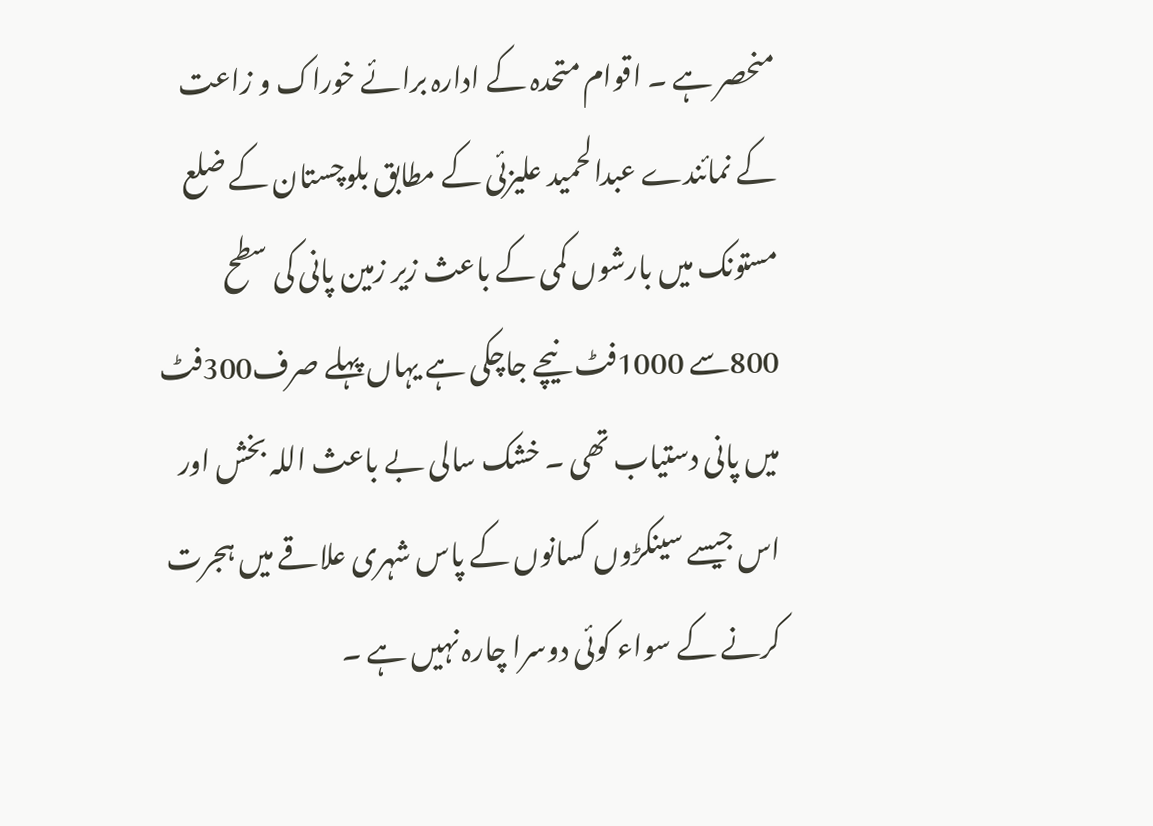منحصر ہے ۔ اقوام متحدہ کے ادارہ برائے خوراک و زاعت کے نمائندے عبدالحمید علیزئی کے مطابق بلوچستان کے ضلع مستونک میں بارشوں کمی کے باعث زیر زمین پانی کی سطح 800سے 1000فٹ نیچے جاچکی ہے یہاں پہلے صرف300فٹ میں پانی دستیاب تھی ۔ خشک سالی بے باعث اللہ بخش اور اس جیسے سینکڑوں کسانوں کے پاس شہری علاقے میں ہجرت کرنے کے سواء کوئی دوسرا چارہ نہیں ہے ۔